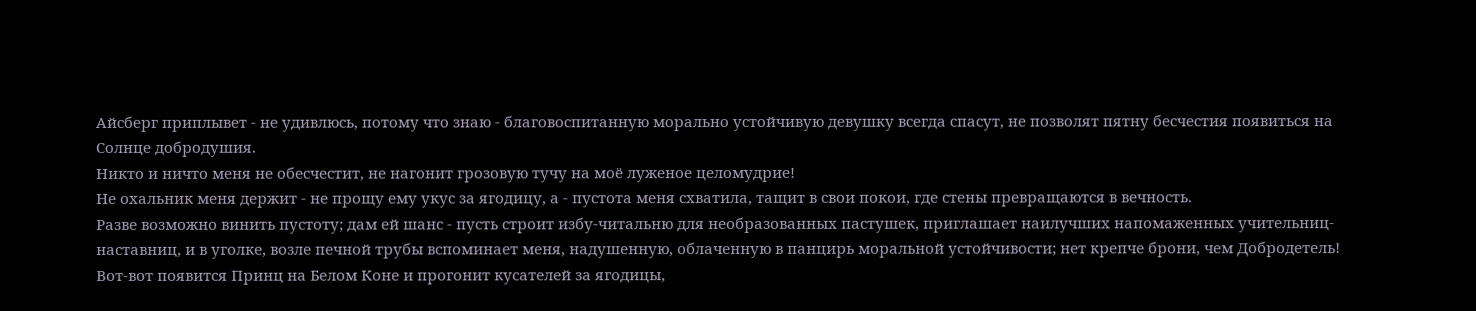Айсберг приплывет - не удивлюсь, потому что знаю - благовоспитанную морально устойчивую девушку всегда спасут, не позволят пятну бесчестия появиться на Солнце добродушия.
Никто и ничто меня не обесчестит, не нагонит грозовую тучу на моё луженое целомудрие!
Не охальник меня держит - не прощу ему укус за ягодицу, а - пустота меня схватила, тащит в свои покои, где стены превращаются в вечность.
Разве возможно винить пустоту; дам ей шанс - пусть строит избу-читальню для необразованных пастушек, приглашает наилучших напомаженных учительниц-наставниц, и в уголке, возле печной трубы вспоминает меня, надушенную, облаченную в панцирь моральной устойчивости; нет крепче брони, чем Добродетель!
Вот-вот появится Принц на Белом Коне и прогонит кусателей за ягодицы,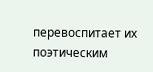перевоспитает их поэтическим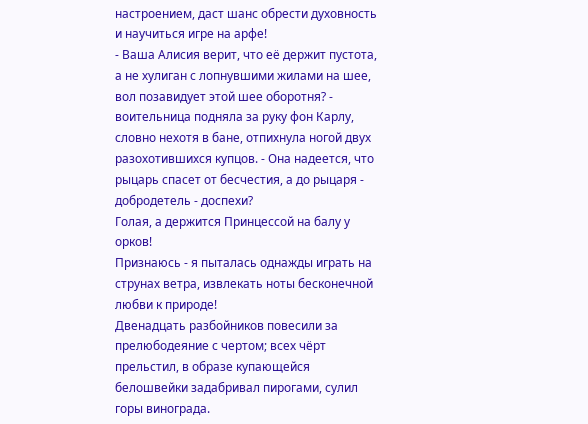настроением, даст шанс обрести духовность и научиться игре на арфе!
- Ваша Алисия верит, что её держит пустота, а не хулиган с лопнувшими жилами на шее, вол позавидует этой шее оборотня? - воительница подняла за руку фон Карлу, словно нехотя в бане, отпихнула ногой двух разохотившихся купцов. - Она надеется, что рыцарь спасет от бесчестия, а до рыцаря - добродетель - доспехи?
Голая, а держится Принцессой на балу у орков!
Признаюсь - я пыталась однажды играть на струнах ветра, извлекать ноты бесконечной любви к природе!
Двенадцать разбойников повесили за прелюбодеяние с чертом; всех чёрт прельстил, в образе купающейся белошвейки задабривал пирогами, сулил горы винограда.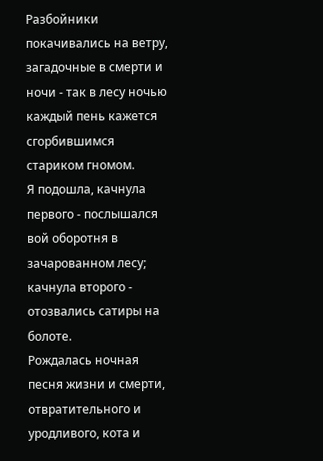Разбойники покачивались на ветру, загадочные в смерти и ночи - так в лесу ночью каждый пень кажется сгорбившимся стариком гномом.
Я подошла, качнула первого - послышался вой оборотня в зачарованном лесу; качнула второго - отозвались сатиры на болоте.
Рождалась ночная песня жизни и смерти, отвратительного и уродливого, кота и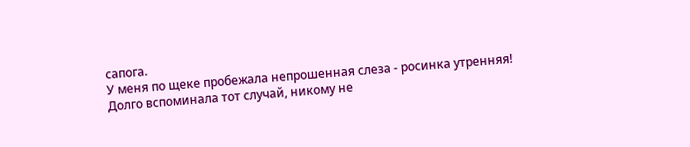сапога.
У меня по щеке пробежала непрошенная слеза - росинка утренняя!
Долго вспоминала тот случай, никому не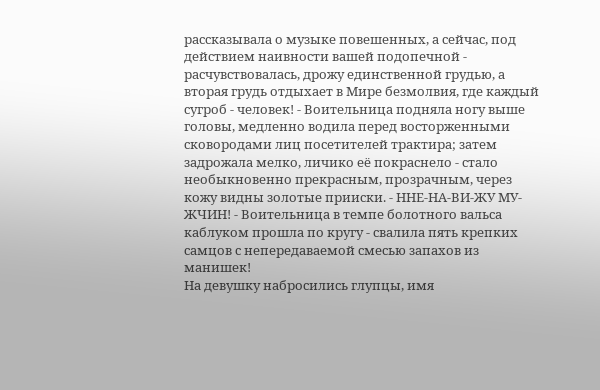рассказывала о музыке повешенных, а сейчас, под действием наивности вашей подопечной - расчувствовалась, дрожу единственной грудью, а вторая грудь отдыхает в Мире безмолвия, где каждый сугроб - человек! - Воительница подняла ногу выше головы, медленно водила перед восторженными сковородами лиц посетителей трактира; затем задрожала мелко, личико её покраснело - стало необыкновенно прекрасным, прозрачным, через кожу видны золотые прииски. - ННЕ-НА-ВИ-ЖУ МУ-ЖЧИН! - Воительница в темпе болотного вальса каблуком прошла по кругу - свалила пять крепких самцов с непередаваемой смесью запахов из манишек!
На девушку набросились глупцы, имя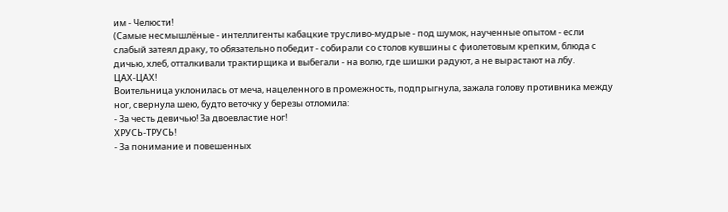им - Челюсти!
(Самые несмышлёные - интеллигенты кабацкие трусливо-мудрые - под шумок, наученные опытом - если слабый затеял драку, то обязательно победит - собирали со столов кувшины с фиолетовым крепким, блюда с дичью, хлеб, отталкивали трактирщика и выбегали - на волю, где шишки радуют, а не вырастают на лбу.
ЦАХ-ЦАХ!
Воительница уклонилась от меча, нацеленного в промежность, подпрыгнула, зажала голову противника между ног, свернула шею, будто веточку у березы отломила:
- За честь девичью! За двоевластие ног!
ХРУСЬ-ТРУСЬ!
- За понимание и повешенных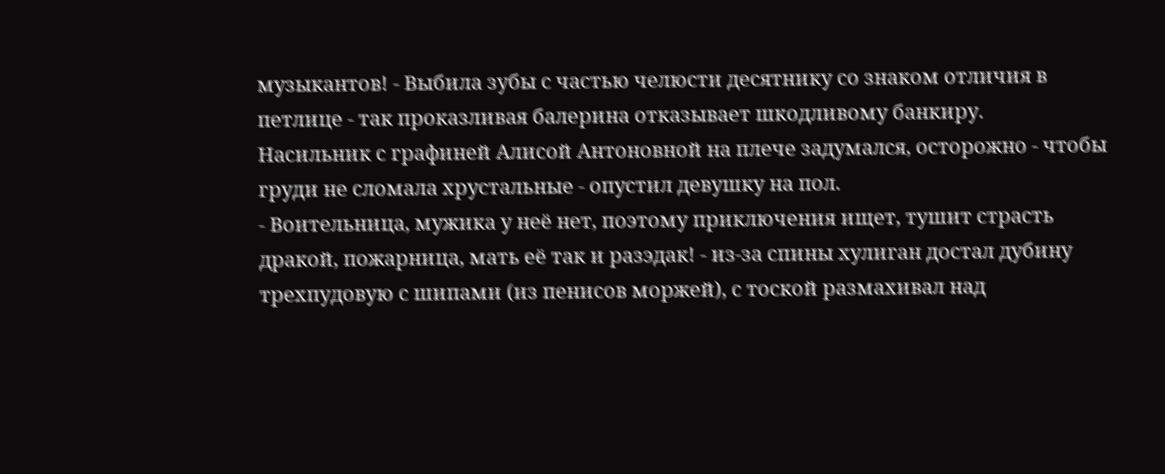музыкантов! - Выбила зубы с частью челюсти десятнику со знаком отличия в петлице - так проказливая балерина отказывает шкодливому банкиру.
Насильник с графиней Алисой Антоновной на плече задумался, осторожно - чтобы груди не сломала хрустальные - опустил девушку на пол.
- Воительница, мужика у неё нет, поэтому приключения ищет, тушит страсть дракой, пожарница, мать её так и разэдак! - из-за спины хулиган достал дубину трехпудовую с шипами (из пенисов моржей), с тоской размахивал над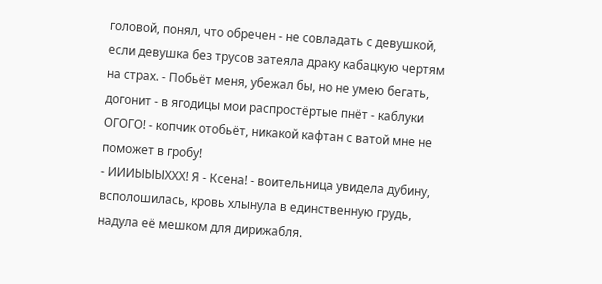головой, понял, что обречен - не совладать с девушкой, если девушка без трусов затеяла драку кабацкую чертям на страх. - Побьёт меня, убежал бы, но не умею бегать, догонит - в ягодицы мои распростёртые пнёт - каблуки ОГОГО! - копчик отобьёт, никакой кафтан с ватой мне не поможет в гробу!
- ИИИЫЫЫХХХ! Я - Ксена! - воительница увидела дубину, всполошилась, кровь хлынула в единственную грудь, надула её мешком для дирижабля.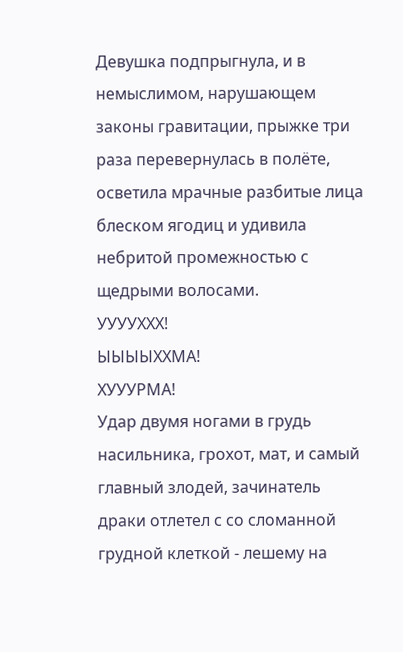Девушка подпрыгнула, и в немыслимом, нарушающем законы гравитации, прыжке три раза перевернулась в полёте, осветила мрачные разбитые лица блеском ягодиц и удивила небритой промежностью с щедрыми волосами.
УУУУХХХ!
ЫЫЫЫХХМА!
ХУУУРМА!
Удар двумя ногами в грудь насильника, грохот, мат, и самый главный злодей, зачинатель драки отлетел с со сломанной грудной клеткой - лешему на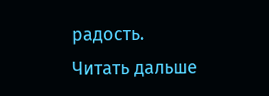радость.
Читать дальше